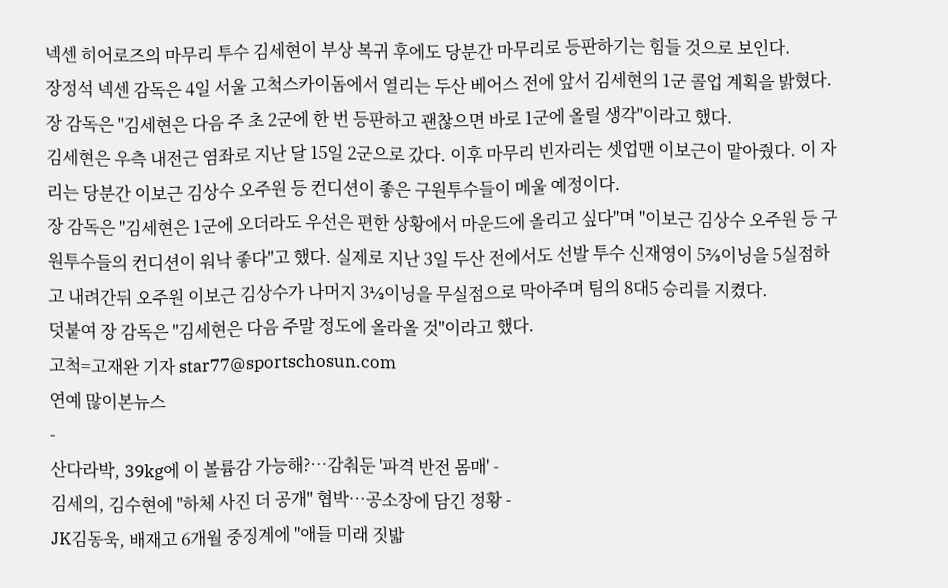넥센 히어로즈의 마무리 투수 김세현이 부상 복귀 후에도 당분간 마무리로 등판하기는 힘들 것으로 보인다.
장정석 넥센 감독은 4일 서울 고척스카이돔에서 열리는 두산 베어스 전에 앞서 김세현의 1군 콜업 계획을 밝혔다. 장 감독은 "김세현은 다음 주 초 2군에 한 번 등판하고 괜찮으면 바로 1군에 올릴 생각"이라고 했다.
김세현은 우측 내전근 염좌로 지난 달 15일 2군으로 갔다. 이후 마무리 빈자리는 셋업맨 이보근이 맡아줬다. 이 자리는 당분간 이보근 김상수 오주원 등 컨디션이 좋은 구원투수들이 메울 예정이다.
장 감독은 "김세현은 1군에 오더라도 우선은 편한 상황에서 마운드에 올리고 싶다"며 "이보근 김상수 오주원 등 구원투수들의 컨디션이 워낙 좋다"고 했다. 실제로 지난 3일 두산 전에서도 선발 투수 신재영이 5⅔이닝을 5실점하고 내려간뒤 오주원 이보근 김상수가 나머지 3⅓이닝을 무실점으로 막아주며 팀의 8대5 승리를 지켰다.
덧붙여 장 감독은 "김세현은 다음 주말 정도에 올라올 것"이라고 했다.
고척=고재완 기자 star77@sportschosun.com
연예 많이본뉴스
-
산다라박, 39kg에 이 볼륨감 가능해?…감춰둔 '파격 반전 몸매' -
김세의, 김수현에 "하체 사진 더 공개" 협박…공소장에 담긴 정황 -
JK김동욱, 배재고 6개월 중징계에 "애들 미래 짓밟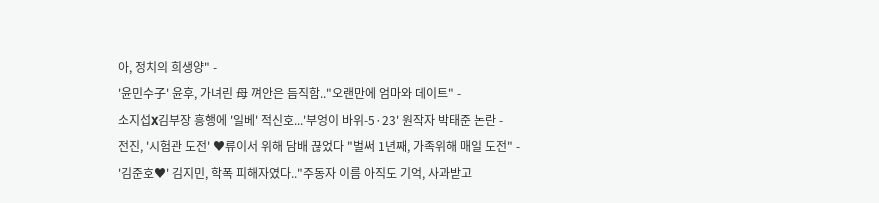아, 정치의 희생양" -
'윤민수子' 윤후, 가녀린 母 껴안은 듬직함.."오랜만에 엄마와 데이트" -
소지섭X김부장 흥행에 '일베' 적신호...'부엉이 바위-5·23' 원작자 박태준 논란 -
전진, '시험관 도전' ♥류이서 위해 담배 끊었다 "벌써 1년째, 가족위해 매일 도전" -
'김준호♥' 김지민, 학폭 피해자였다.."주동자 이름 아직도 기억, 사과받고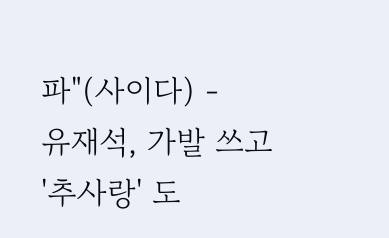파"(사이다) -
유재석, 가발 쓰고 '추사랑' 도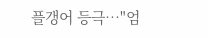플갱어 등극…"엄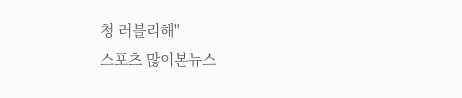청 러블리해"
스포츠 많이본뉴스